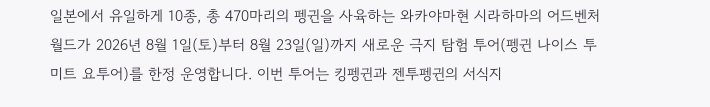일본에서 유일하게 10종, 총 470마리의 펭귄을 사육하는 와카야마현 시라하마의 어드벤처 월드가 2026년 8월 1일(토)부터 8월 23일(일)까지 새로운 극지 탐험 투어(펭귄 나이스 투 미트 요투어)를 한정 운영합니다. 이번 투어는 킹펭귄과 젠투펭귄의 서식지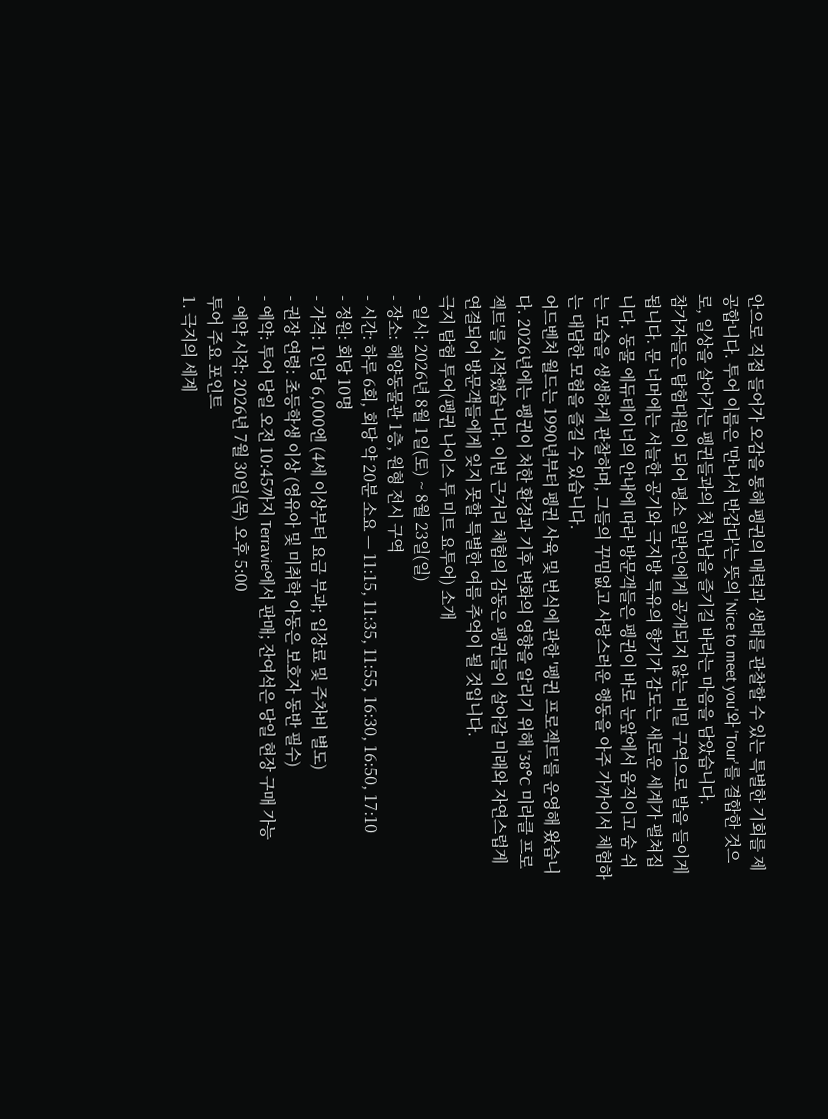안으로 직접 들어가 오감을 통해 펭귄의 매력과 생태를 관찰할 수 있는 특별한 기회를 제공합니다. 투어 이름은 '만나서 반갑다'는 뜻의 'Nice to meet you'와 'Tour'를 결합한 것으로, 일상을 살아가는 펭귄들과의 첫 만남을 즐기길 바라는 마음을 담았습니다.
참가자들은 탐험대원이 되어 평소 일반인에게 공개되지 않는 비밀 구역으로 발을 들이게 됩니다. 문 너머에는 서늘한 공기와 극지방 특유의 향기가 감도는 새로운 세계가 펼쳐집니다. 동물 에듀테이너의 안내에 따라 방문객들은 펭귄이 바로 눈앞에서 움직이고 숨 쉬는 모습을 생생하게 관찰하며, 그들의 꾸밈없고 사랑스러운 행동을 아주 가까이서 체험하는 대담한 모험을 즐길 수 있습니다.
어드벤처 월드는 1990년부터 펭귄 사육 및 번식에 관한 '펭귄 프로젝트'를 운영해 왔습니다. 2026년에는 펭귄이 처한 환경과 기후 변화의 영향을 알리기 위해 '38°C 미라클 프로젝트'를 시작했습니다. 이번 근거리 체험의 감동은 펭귄들이 살아갈 미래와 자연스럽게 연결되어 방문객들에게 잊지 못할 특별한 여름 추억이 될 것입니다.
극지 탐험 투어(펭귄 나이스 투 미트 요투어) 소개
- 일시: 2026년 8월 1일(토) ~ 8월 23일(일)
- 장소: 해양동물관 1층, 원형 전시 구역
- 시간: 하루 6회, 회당 약 20분 소요 — 11:15, 11:35, 11:55, 16:30, 16:50, 17:10
- 정원: 회당 10명
- 가격: 1인당 6,000엔 (4세 이상부터 요금 부과; 입장료 및 주차비 별도)
- 권장 연령: 초등학생 이상 (영유아 및 미취학 아동은 보호자 동반 필수)
- 예약: 투어 당일 오전 10:45까지 Terravie에서 판매; 잔여석은 당일 현장 구매 가능
- 예약 시작: 2026년 7월 30일(목) 오후 5:00
투어 주요 포인트
1. 극지의 세계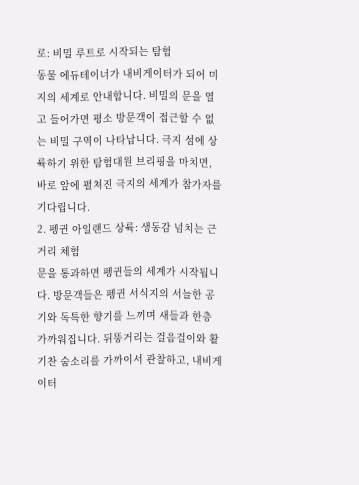로: 비밀 루트로 시작되는 탐험
동물 에듀테이너가 내비게이터가 되어 미지의 세계로 안내합니다. 비밀의 문을 열고 들어가면 평소 방문객이 접근할 수 없는 비밀 구역이 나타납니다. 극지 섬에 상륙하기 위한 탐험대원 브리핑을 마치면, 바로 앞에 펼쳐진 극지의 세계가 참가자를 기다립니다.
2. 펭귄 아일랜드 상륙: 생동감 넘치는 근거리 체험
문을 통과하면 펭귄들의 세계가 시작됩니다. 방문객들은 펭귄 서식지의 서늘한 공기와 독특한 향기를 느끼며 새들과 한층 가까워집니다. 뒤뚱거리는 걸음걸이와 활기찬 숨소리를 가까이서 관찰하고, 내비게이터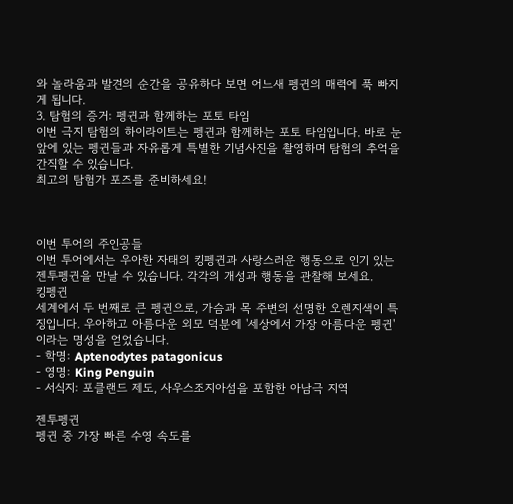와 놀라움과 발견의 순간을 공유하다 보면 어느새 펭귄의 매력에 푹 빠지게 됩니다.
3. 탐험의 증거: 펭귄과 함께하는 포토 타임
이번 극지 탐험의 하이라이트는 펭귄과 함께하는 포토 타임입니다. 바로 눈앞에 있는 펭귄들과 자유롭게 특별한 기념사진을 촬영하며 탐험의 추억을 간직할 수 있습니다.
최고의 탐험가 포즈를 준비하세요!



이번 투어의 주인공들
이번 투어에서는 우아한 자태의 킹펭귄과 사랑스러운 행동으로 인기 있는 젠투펭귄을 만날 수 있습니다. 각각의 개성과 행동을 관찰해 보세요.
킹펭귄
세계에서 두 번째로 큰 펭귄으로, 가슴과 목 주변의 선명한 오렌지색이 특징입니다. 우아하고 아름다운 외모 덕분에 '세상에서 가장 아름다운 펭귄'이라는 명성을 얻었습니다.
- 학명: Aptenodytes patagonicus
- 영명: King Penguin
- 서식지: 포클랜드 제도, 사우스조지아섬을 포함한 아남극 지역

젠투펭귄
펭귄 중 가장 빠른 수영 속도를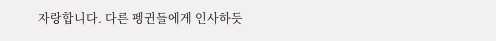자랑합니다. 다른 펭귄들에게 인사하듯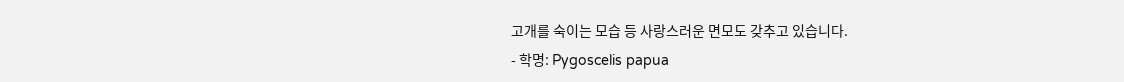고개를 숙이는 모습 등 사랑스러운 면모도 갖추고 있습니다.
- 학명: Pygoscelis papua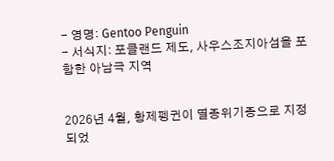- 영명: Gentoo Penguin
- 서식지: 포클랜드 제도, 사우스조지아섬을 포함한 아남극 지역


2026년 4월, 황제펭귄이 멸종위기종으로 지정되었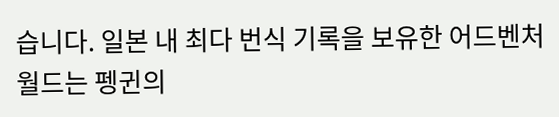습니다. 일본 내 최다 번식 기록을 보유한 어드벤처 월드는 펭귄의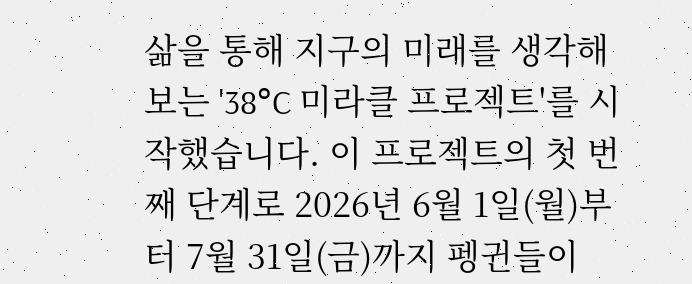삶을 통해 지구의 미래를 생각해보는 '38°C 미라클 프로젝트'를 시작했습니다. 이 프로젝트의 첫 번째 단계로 2026년 6월 1일(월)부터 7월 31일(금)까지 펭귄들이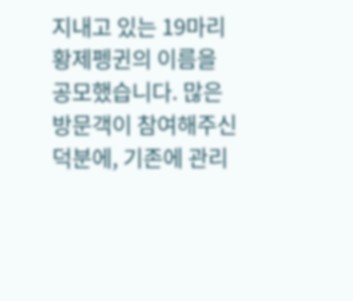지내고 있는 19마리 황제펭귄의 이름을 공모했습니다. 많은 방문객이 참여해주신 덕분에, 기존에 관리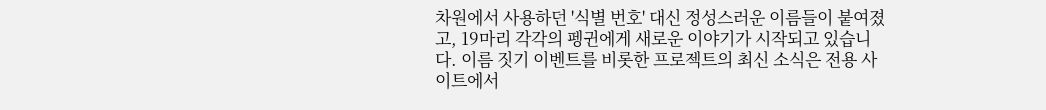차원에서 사용하던 '식별 번호' 대신 정성스러운 이름들이 붙여졌고, 19마리 각각의 펭귄에게 새로운 이야기가 시작되고 있습니다. 이름 짓기 이벤트를 비롯한 프로젝트의 최신 소식은 전용 사이트에서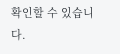확인할 수 있습니다.